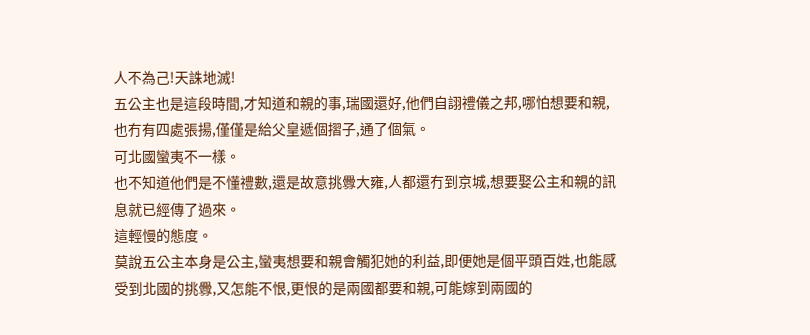人不為己!天誅地滅!
五公主也是這段時間,才知道和親的事,瑞國還好,他們自詡禮儀之邦,哪怕想要和親,也冇有四處張揚,僅僅是給父皇遞個摺子,通了個氣。
可北國蠻夷不一樣。
也不知道他們是不懂禮數,還是故意挑釁大雍,人都還冇到京城,想要娶公主和親的訊息就已經傳了過來。
這輕慢的態度。
莫說五公主本身是公主,蠻夷想要和親會觸犯她的利益,即便她是個平頭百姓,也能感受到北國的挑釁,又怎能不恨,更恨的是兩國都要和親,可能嫁到兩國的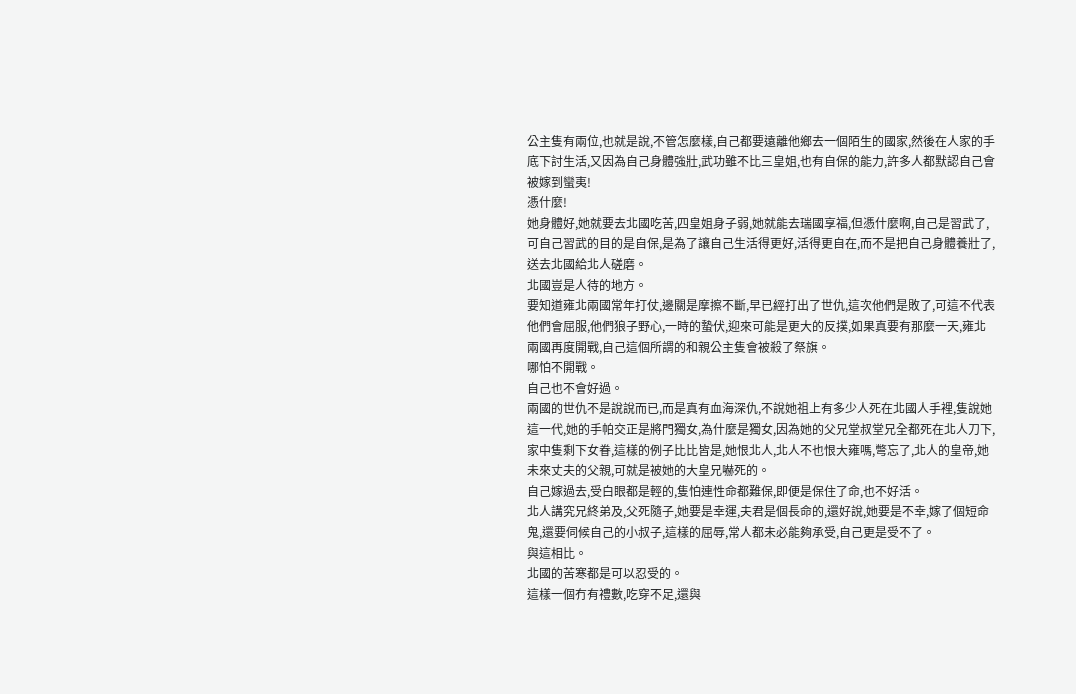公主隻有兩位,也就是說,不管怎麼樣,自己都要遠離他鄉去一個陌生的國家,然後在人家的手底下討生活,又因為自己身體強壯,武功雖不比三皇姐,也有自保的能力,許多人都默認自己會被嫁到蠻夷!
憑什麼!
她身體好,她就要去北國吃苦,四皇姐身子弱,她就能去瑞國享福,但憑什麼啊,自己是習武了,可自己習武的目的是自保,是為了讓自己生活得更好,活得更自在,而不是把自己身體養壯了,送去北國給北人磋磨。
北國豈是人待的地方。
要知道雍北兩國常年打仗,邊關是摩擦不斷,早已經打出了世仇,這次他們是敗了,可這不代表他們會屈服,他們狼子野心,一時的蟄伏,迎來可能是更大的反撲,如果真要有那麼一天,雍北兩國再度開戰,自己這個所謂的和親公主隻會被殺了祭旗。
哪怕不開戰。
自己也不會好過。
兩國的世仇不是說說而已,而是真有血海深仇,不說她祖上有多少人死在北國人手裡,隻說她這一代,她的手帕交正是將門獨女,為什麼是獨女,因為她的父兄堂叔堂兄全都死在北人刀下,家中隻剩下女眷,這樣的例子比比皆是,她恨北人,北人不也恨大雍嗎,彆忘了,北人的皇帝,她未來丈夫的父親,可就是被她的大皇兄嚇死的。
自己嫁過去,受白眼都是輕的,隻怕連性命都難保,即便是保住了命,也不好活。
北人講究兄終弟及,父死隨子,她要是幸運,夫君是個長命的,還好說,她要是不幸,嫁了個短命鬼,還要伺候自己的小叔子,這樣的屈辱,常人都未必能夠承受,自己更是受不了。
與這相比。
北國的苦寒都是可以忍受的。
這樣一個冇有禮數,吃穿不足,還與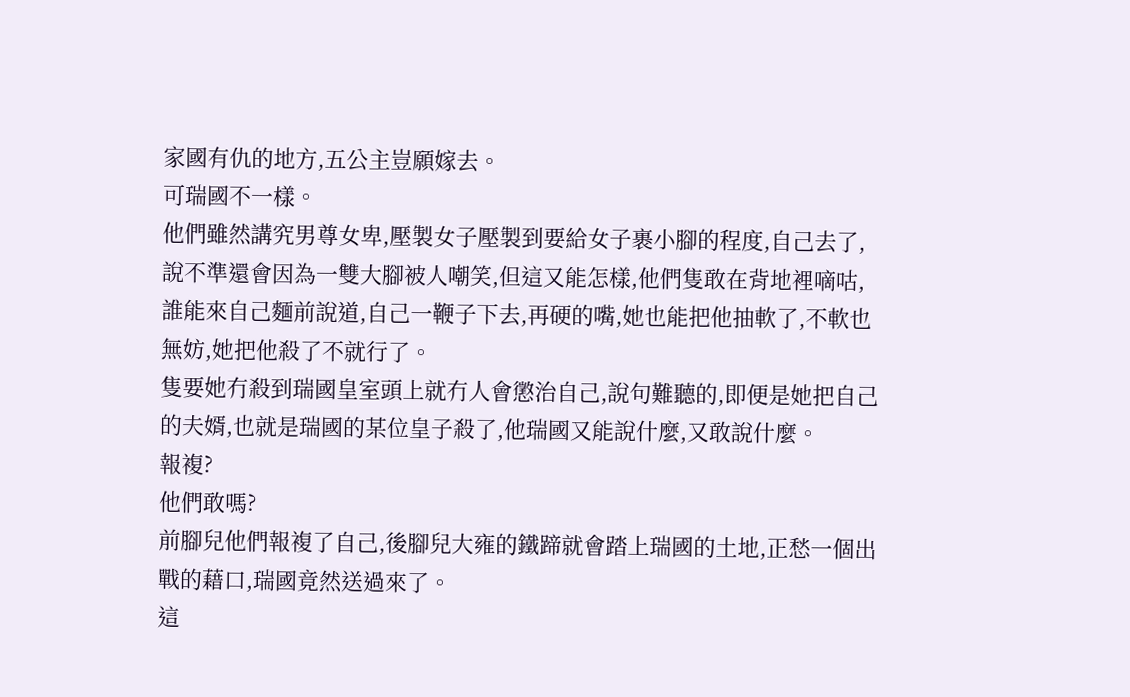家國有仇的地方,五公主豈願嫁去。
可瑞國不一樣。
他們雖然講究男尊女卑,壓製女子壓製到要給女子裹小腳的程度,自己去了,說不準還會因為一雙大腳被人嘲笑,但這又能怎樣,他們隻敢在背地裡嘀咕,誰能來自己麵前說道,自己一鞭子下去,再硬的嘴,她也能把他抽軟了,不軟也無妨,她把他殺了不就行了。
隻要她冇殺到瑞國皇室頭上就冇人會懲治自己,說句難聽的,即便是她把自己的夫婿,也就是瑞國的某位皇子殺了,他瑞國又能說什麼,又敢說什麼。
報複?
他們敢嗎?
前腳兒他們報複了自己,後腳兒大雍的鐵蹄就會踏上瑞國的土地,正愁一個出戰的藉口,瑞國竟然送過來了。
這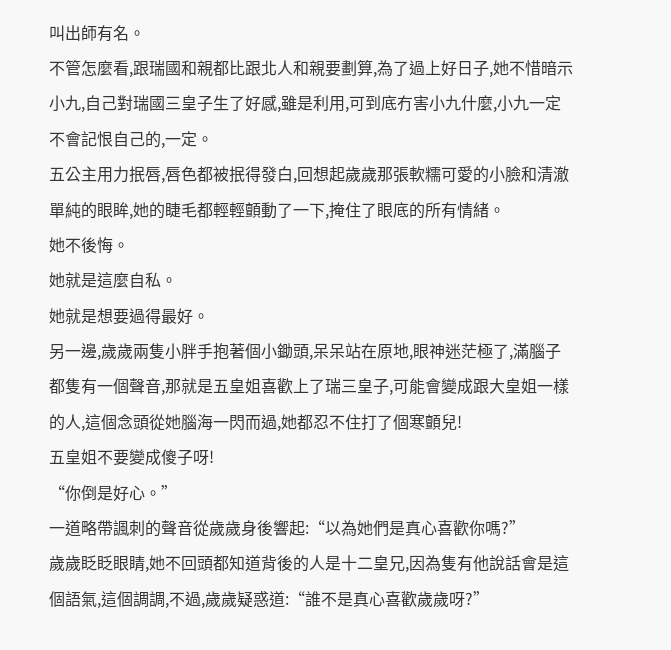叫出師有名。
不管怎麼看,跟瑞國和親都比跟北人和親要劃算,為了過上好日子,她不惜暗示小九,自己對瑞國三皇子生了好感,雖是利用,可到底冇害小九什麼,小九一定不會記恨自己的,一定。
五公主用力抿唇,唇色都被抿得發白,回想起歲歲那張軟糯可愛的小臉和清澈單純的眼眸,她的睫毛都輕輕顫動了一下,掩住了眼底的所有情緒。
她不後悔。
她就是這麼自私。
她就是想要過得最好。
另一邊,歲歲兩隻小胖手抱著個小鋤頭,呆呆站在原地,眼神迷茫極了,滿腦子都隻有一個聲音,那就是五皇姐喜歡上了瑞三皇子,可能會變成跟大皇姐一樣的人,這個念頭從她腦海一閃而過,她都忍不住打了個寒顫兒!
五皇姐不要變成傻子呀!
“你倒是好心。”
一道略帶諷刺的聲音從歲歲身後響起:“以為她們是真心喜歡你嗎?”
歲歲眨眨眼睛,她不回頭都知道背後的人是十二皇兄,因為隻有他說話會是這個語氣,這個調調,不過,歲歲疑惑道:“誰不是真心喜歡歲歲呀?”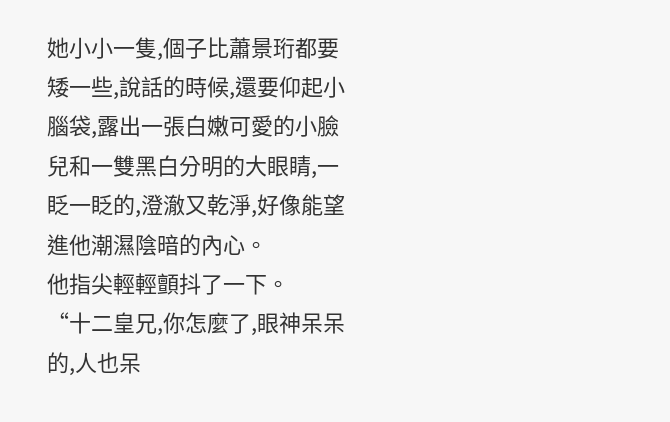她小小一隻,個子比蕭景珩都要矮一些,說話的時候,還要仰起小腦袋,露出一張白嫩可愛的小臉兒和一雙黑白分明的大眼睛,一眨一眨的,澄澈又乾淨,好像能望進他潮濕陰暗的內心。
他指尖輕輕顫抖了一下。
“十二皇兄,你怎麼了,眼神呆呆的,人也呆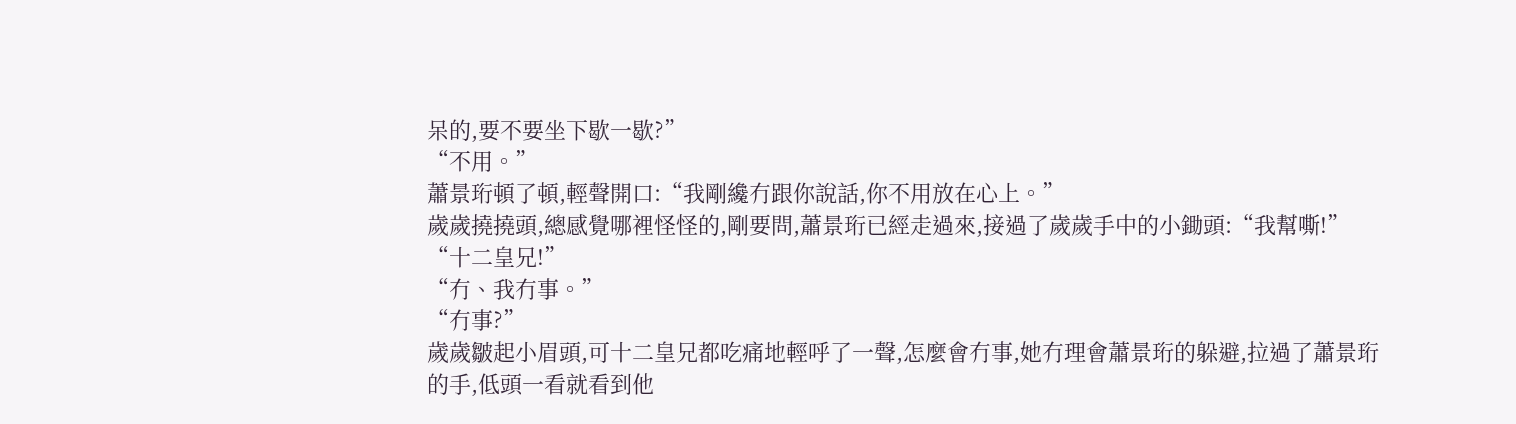呆的,要不要坐下歇一歇?”
“不用。”
蕭景珩頓了頓,輕聲開口:“我剛纔冇跟你說話,你不用放在心上。”
歲歲撓撓頭,總感覺哪裡怪怪的,剛要問,蕭景珩已經走過來,接過了歲歲手中的小鋤頭:“我幫嘶!”
“十二皇兄!”
“冇、我冇事。”
“冇事?”
歲歲皺起小眉頭,可十二皇兄都吃痛地輕呼了一聲,怎麼會冇事,她冇理會蕭景珩的躲避,拉過了蕭景珩的手,低頭一看就看到他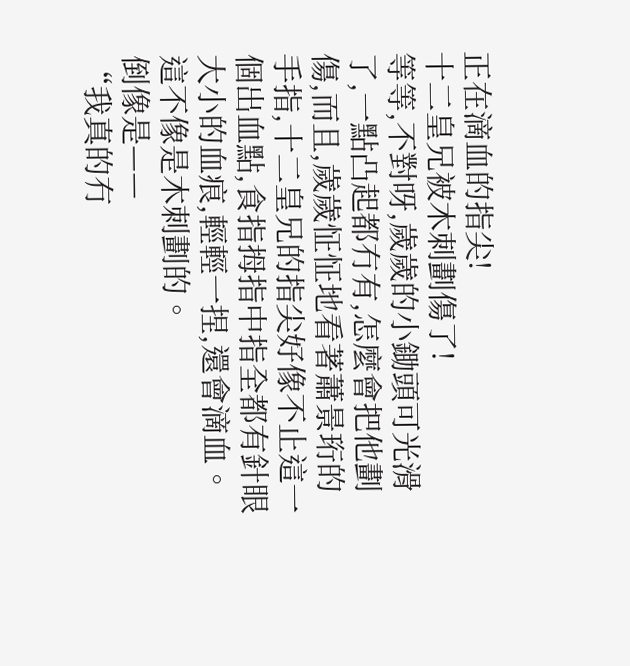正在滴血的指尖!
十二皇兄被木刺劃傷了!
等等,不對呀,歲歲的小鋤頭可光滑了,一點凸起都冇有,怎麼會把他劃傷,而且,歲歲怔怔地看著蕭景珩的手指,十二皇兄的指尖好像不止這一個出血點,食指拇指中指全都有針眼大小的血痕,輕輕一捏,還會滴血。
這不像是木刺劃的。
倒像是——
“我真的冇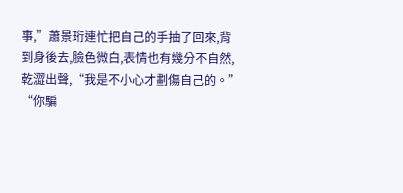事,”蕭景珩連忙把自己的手抽了回來,背到身後去,臉色微白,表情也有幾分不自然,乾澀出聲,“我是不小心才劃傷自己的。”
“你騙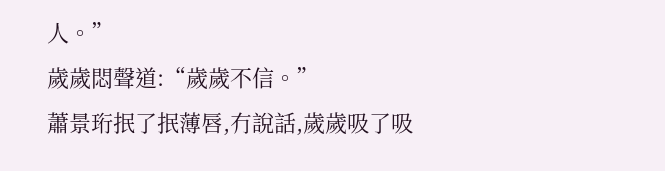人。”
歲歲悶聲道:“歲歲不信。”
蕭景珩抿了抿薄唇,冇說話,歲歲吸了吸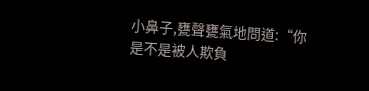小鼻子,甕聲甕氣地問道:“你是不是被人欺負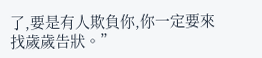了,要是有人欺負你,你一定要來找歲歲告狀。”